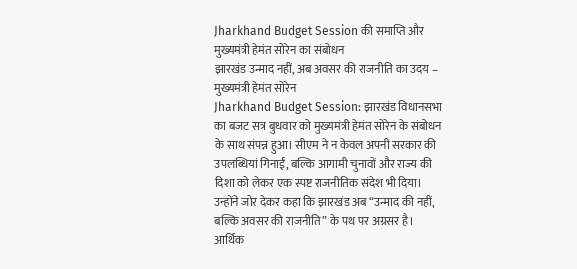Jharkhand Budget Session की समाप्ति और मुख्यमंत्री हेमंत सोरेन का संबोधन
झारखंड उन्माद नहीं, अब अवसर की राजनीति का उदय – मुख्यमंत्री हेमंत सोरेन
Jharkhand Budget Session: झारखंड विधानसभा का बजट सत्र बुधवार को मुख्यमंत्री हेमंत सोरेन के संबोधन के साथ संपन्न हुआ। सीएम ने न केवल अपनी सरकार की उपलब्धियां गिनाईं, बल्कि आगामी चुनावों और राज्य की दिशा को लेकर एक स्पष्ट राजनीतिक संदेश भी दिया। उन्होंने जोर देकर कहा कि झारखंड अब “उन्माद की नहीं, बल्कि अवसर की राजनीति” के पथ पर अग्रसर है।
आर्थिक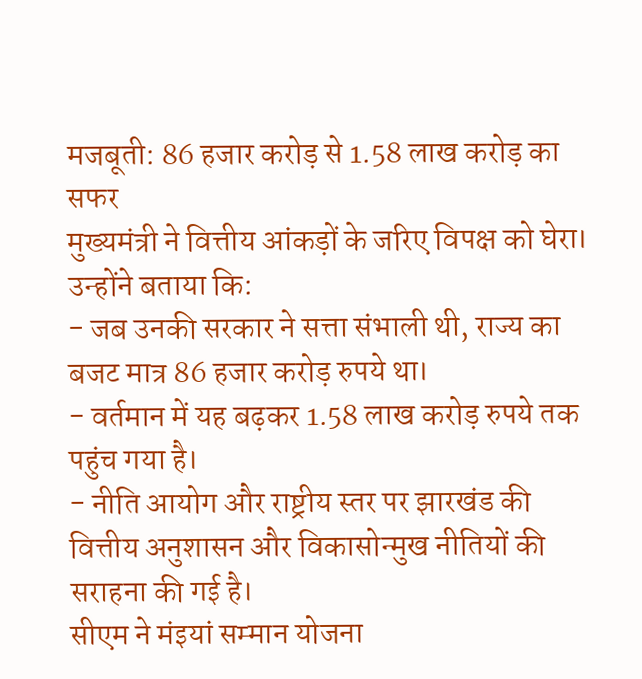मजबूती: 86 हजार करोड़ से 1.58 लाख करोड़ का सफर
मुख्यमंत्री ने वित्तीय आंकड़ों के जरिए विपक्ष को घेरा। उन्होंने बताया कि:
- जब उनकी सरकार ने सत्ता संभाली थी, राज्य का बजट मात्र 86 हजार करोड़ रुपये था।
- वर्तमान में यह बढ़कर 1.58 लाख करोड़ रुपये तक पहुंच गया है।
- नीति आयोग और राष्ट्रीय स्तर पर झारखंड की वित्तीय अनुशासन और विकासोन्मुख नीतियों की सराहना की गई है।
सीएम ने मंइयां सम्मान योजना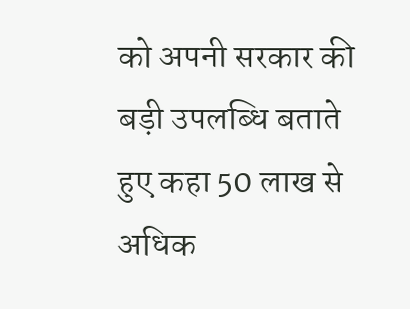को अपनी सरकार की बड़ी उपलब्धि बताते हुए कहा 50 लाख से अधिक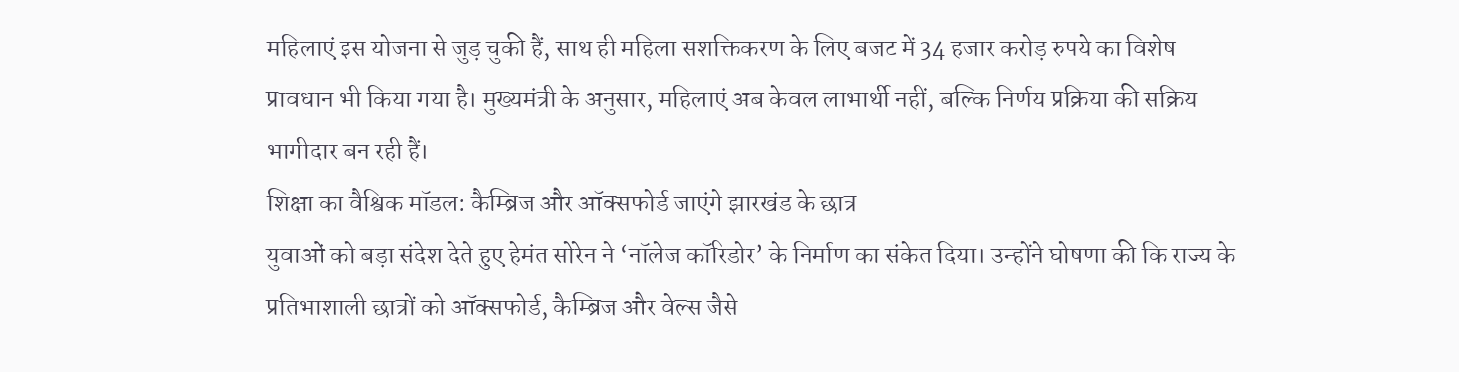महिलाएं इस योजना से जुड़ चुकी हैं, साथ ही महिला सशक्तिकरण के लिए बजट में 34 हजार करोड़ रुपये का विशेष प्रावधान भी किया गया है। मुख्यमंत्री के अनुसार, महिलाएं अब केवल लाभार्थी नहीं, बल्कि निर्णय प्रक्रिया की सक्रिय भागीदार बन रही हैं।
शिक्षा का वैश्विक मॉडल: कैम्ब्रिज और ऑक्सफोर्ड जाएंगे झारखंड के छात्र
युवाओं को बड़ा संदेश देते हुए हेमंत सोरेन ने ‘नॉलेज कॉरिडोर’ के निर्माण का संकेत दिया। उन्होंने घोषणा की कि राज्य के प्रतिभाशाली छात्रों को ऑक्सफोर्ड, कैम्ब्रिज और वेल्स जैसे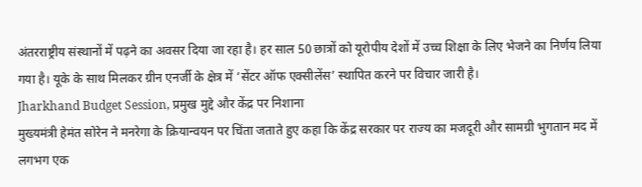अंतरराष्ट्रीय संस्थानों में पढ़ने का अवसर दिया जा रहा है। हर साल 50 छात्रों को यूरोपीय देशों में उच्च शिक्षा के लिए भेजने का निर्णय लिया गया है। यूके के साथ मिलकर ग्रीन एनर्जी के क्षेत्र में ‘सेंटर ऑफ एक्सीलेंस’ स्थापित करने पर विचार जारी है।
Jharkhand Budget Session, प्रमुख मुद्दे और केंद्र पर निशाना
मुख्यमंत्री हेमंत सोरेन ने मनरेगा के क्रियान्वयन पर चिंता जताते हुए कहा कि केंद्र सरकार पर राज्य का मजदूरी और सामग्री भुगतान मद में लगभग एक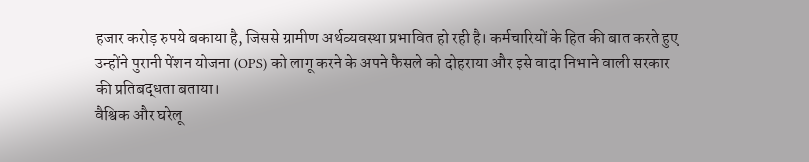हजार करोड़ रुपये बकाया है, जिससे ग्रामीण अर्थव्यवस्था प्रभावित हो रही है। कर्मचारियों के हित की बात करते हुए उन्होंने पुरानी पेंशन योजना (OPS) को लागू करने के अपने फैसले को दोहराया और इसे वादा निभाने वाली सरकार की प्रतिबद्धता बताया।
वैश्विक और घरेलू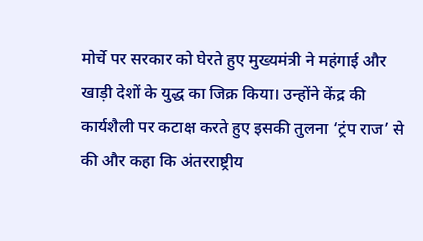मोर्चे पर सरकार को घेरते हुए मुख्यमंत्री ने महंगाई और खाड़ी देशों के युद्ध का जिक्र किया। उन्होंने केंद्र की कार्यशैली पर कटाक्ष करते हुए इसकी तुलना ‘ट्रंप राज’ से की और कहा कि अंतरराष्ट्रीय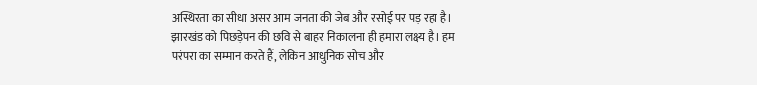अस्थिरता का सीधा असर आम जनता की जेब और रसोई पर पड़ रहा है।
झारखंड को पिछड़ेपन की छवि से बाहर निकालना ही हमारा लक्ष्य है। हम परंपरा का सम्मान करते हैं, लेकिन आधुनिक सोच और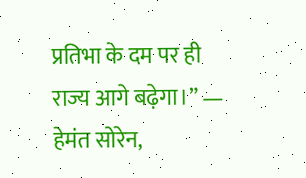प्रतिभा के दम पर ही राज्य आगे बढ़ेगा।” — हेमंत सोरेन,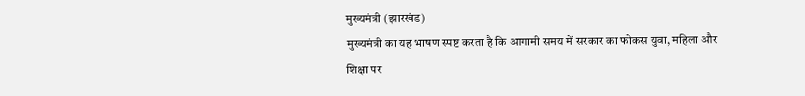मुख्यमंत्री (झारखंड)
मुख्यमंत्री का यह भाषण स्पष्ट करता है कि आगामी समय में सरकार का फोकस युवा, महिला और शिक्षा पर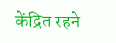केंद्रित रहने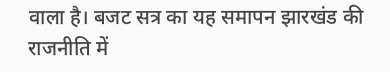वाला है। बजट सत्र का यह समापन झारखंड की राजनीति में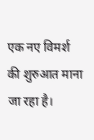एक नए विमर्श की शुरुआत माना जा रहा है।